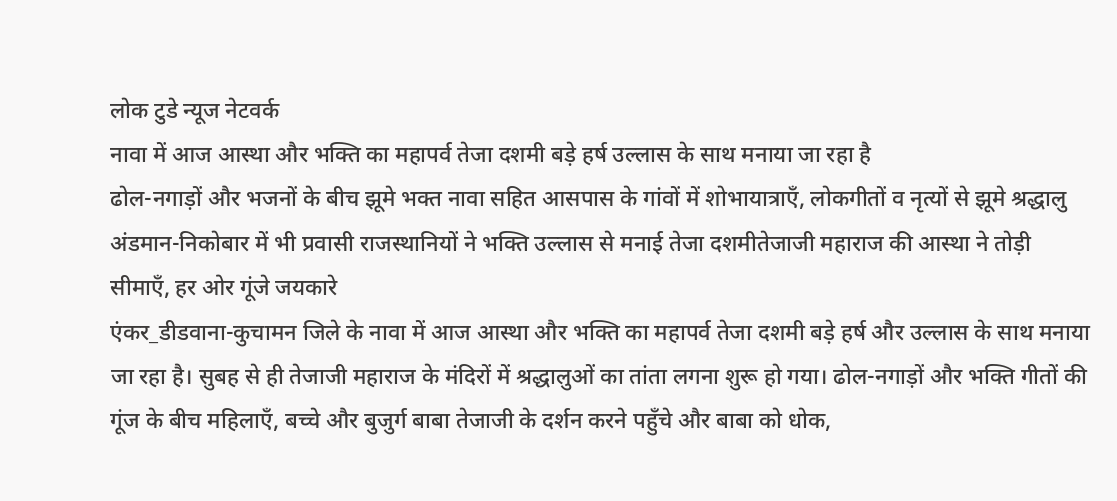लोक टुडे न्यूज नेटवर्क
नावा में आज आस्था और भक्ति का महापर्व तेजा दशमी बड़े हर्ष उल्लास के साथ मनाया जा रहा है
ढोल-नगाड़ों और भजनों के बीच झूमे भक्त नावा सहित आसपास के गांवों में शोभायात्राएँ, लोकगीतों व नृत्यों से झूमे श्रद्धालु
अंडमान-निकोबार में भी प्रवासी राजस्थानियों ने भक्ति उल्लास से मनाई तेजा दशमीतेजाजी महाराज की आस्था ने तोड़ी सीमाएँ, हर ओर गूंजे जयकारे
एंकर_डीडवाना-कुचामन जिले के नावा में आज आस्था और भक्ति का महापर्व तेजा दशमी बड़े हर्ष और उल्लास के साथ मनाया जा रहा है। सुबह से ही तेजाजी महाराज के मंदिरों में श्रद्धालुओं का तांता लगना शुरू हो गया। ढोल-नगाड़ों और भक्ति गीतों की गूंज के बीच महिलाएँ, बच्चे और बुजुर्ग बाबा तेजाजी के दर्शन करने पहुँचे और बाबा को धोक,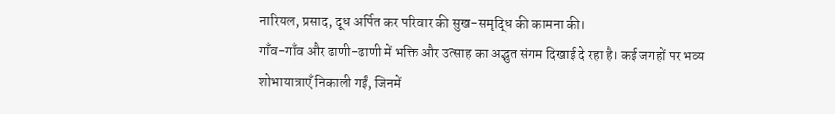नारियल, प्रसाद, दूध अर्पित कर परिवार की सुख-समृद्धि की कामना की।
गाँव-गाँव और ढाणी-ढाणी में भक्ति और उत्साह का अद्भुत संगम दिखाई दे रहा है। कई जगहों पर भव्य शोभायात्राएँ निकाली गईं, जिनमें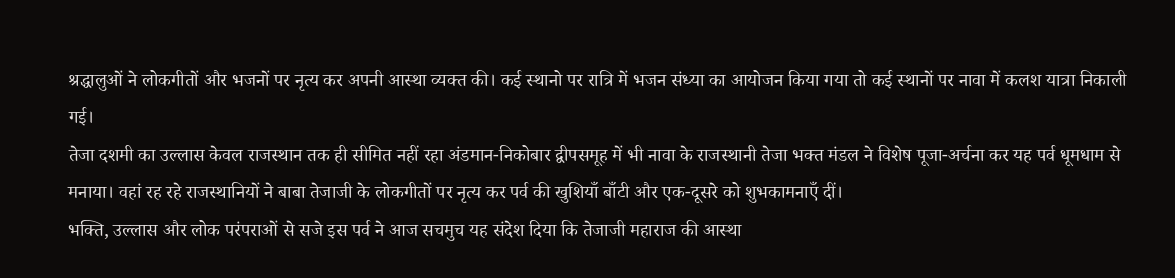श्रद्धालुओं ने लोकगीतों और भजनों पर नृत्य कर अपनी आस्था व्यक्त की। कई स्थानो पर रात्रि में भजन संध्या का आयोजन किया गया तो कई स्थानों पर नावा में कलश यात्रा निकाली गई।
तेजा दशमी का उल्लास केवल राजस्थान तक ही सीमित नहीं रहा अंडमान-निकोबार द्वीपसमूह में भी नावा के राजस्थानी तेजा भक्त मंडल ने विशेष पूजा-अर्चना कर यह पर्व धूमधाम से मनाया। वहां रह रहे राजस्थानियों ने बाबा तेजाजी के लोकगीतों पर नृत्य कर पर्व की खुशियाँ बाँटी और एक-दूसरे को शुभकामनाएँ दीं।
भक्ति, उल्लास और लोक परंपराओं से सजे इस पर्व ने आज सचमुच यह संदेश दिया कि तेजाजी महाराज की आस्था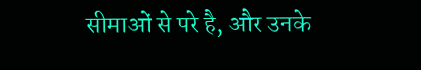सीमाओं से परे है, और उनके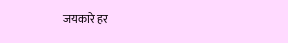जयकारे हर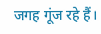जगह गूंज रहे हैं।